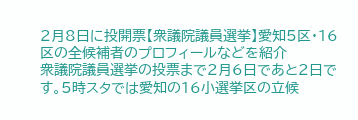2月8日に投開票【衆議院議員選挙】愛知5区・16区の全候補者のプロフィールなどを紹介
衆議院議員選挙の投票まで2月6日であと2日です。5時スタでは愛知の16小選挙区の立候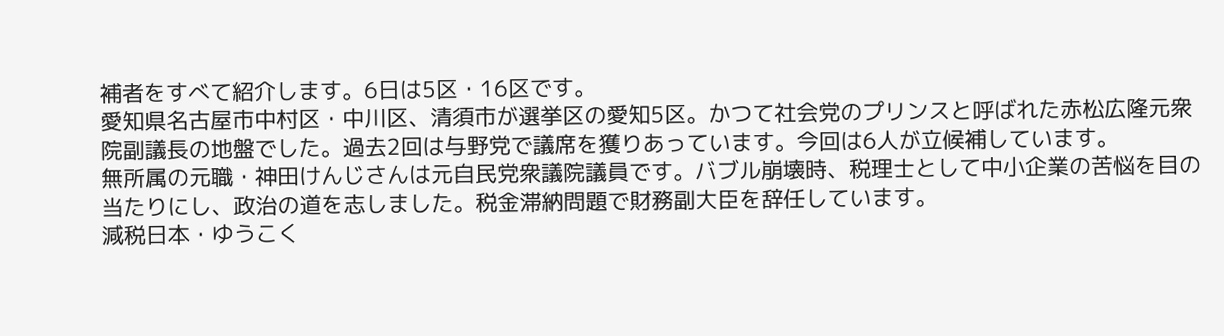補者をすべて紹介します。6日は5区・16区です。
愛知県名古屋市中村区・中川区、清須市が選挙区の愛知5区。かつて社会党のプリンスと呼ばれた赤松広隆元衆院副議長の地盤でした。過去2回は与野党で議席を獲りあっています。今回は6人が立候補しています。
無所属の元職・神田けんじさんは元自民党衆議院議員です。バブル崩壊時、税理士として中小企業の苦悩を目の当たりにし、政治の道を志しました。税金滞納問題で財務副大臣を辞任しています。
減税日本・ゆうこく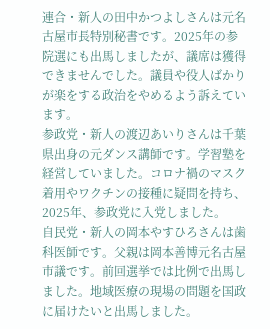連合・新人の田中かつよしさんは元名古屋市長特別秘書です。2025年の参院選にも出馬しましたが、議席は獲得できませんでした。議員や役人ばかりが楽をする政治をやめるよう訴えています。
参政党・新人の渡辺あいりさんは千葉県出身の元ダンス講師です。学習塾を経営していました。コロナ禍のマスク着用やワクチンの接種に疑問を持ち、2025年、参政党に入党しました。
自民党・新人の岡本やすひろさんは歯科医師です。父親は岡本善博元名古屋市議です。前回選挙では比例で出馬しました。地域医療の現場の問題を国政に届けたいと出馬しました。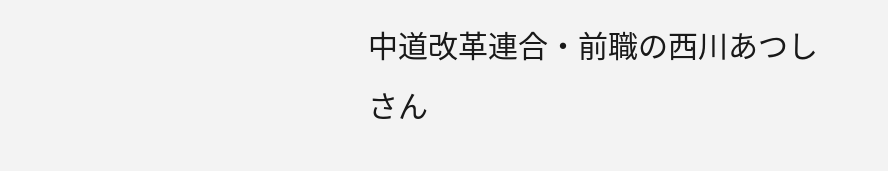中道改革連合・前職の西川あつしさん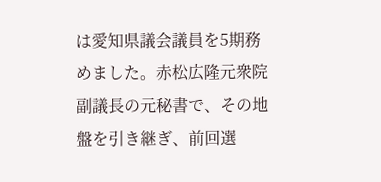は愛知県議会議員を5期務めました。赤松広隆元衆院副議長の元秘書で、その地盤を引き継ぎ、前回選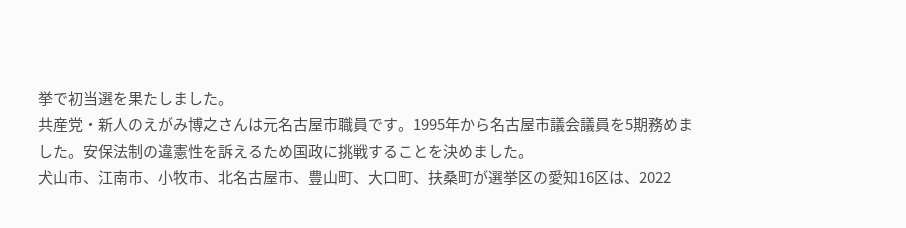挙で初当選を果たしました。
共産党・新人のえがみ博之さんは元名古屋市職員です。1995年から名古屋市議会議員を5期務めました。安保法制の違憲性を訴えるため国政に挑戦することを決めました。
犬山市、江南市、小牧市、北名古屋市、豊山町、大口町、扶桑町が選挙区の愛知16区は、2022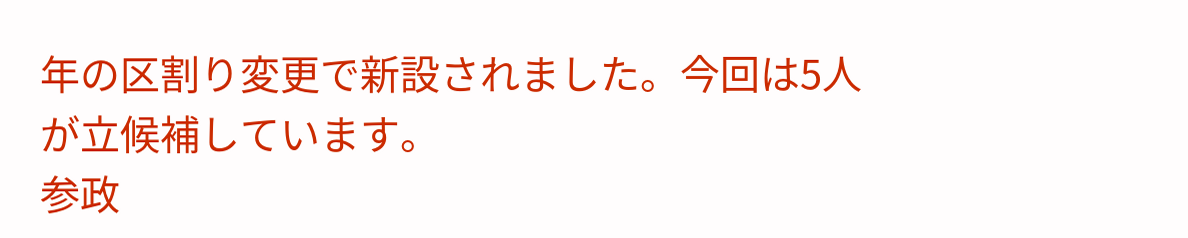年の区割り変更で新設されました。今回は5人が立候補しています。
参政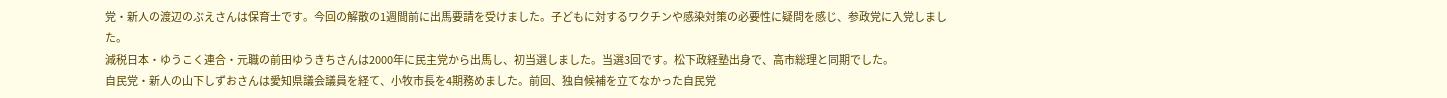党・新人の渡辺のぶえさんは保育士です。今回の解散の1週間前に出馬要請を受けました。子どもに対するワクチンや感染対策の必要性に疑問を感じ、参政党に入党しました。
減税日本・ゆうこく連合・元職の前田ゆうきちさんは2000年に民主党から出馬し、初当選しました。当選3回です。松下政経塾出身で、高市総理と同期でした。
自民党・新人の山下しずおさんは愛知県議会議員を経て、小牧市長を4期務めました。前回、独自候補を立てなかった自民党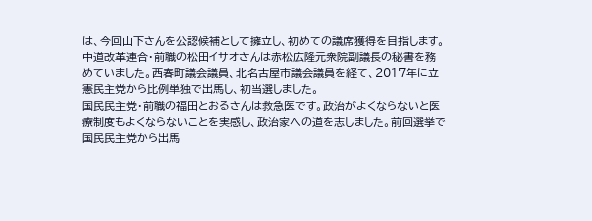は、今回山下さんを公認候補として擁立し、初めての議席獲得を目指します。
中道改革連合・前職の松田イサオさんは赤松広隆元衆院副議長の秘書を務めていました。西春町議会議員、北名古屋市議会議員を経て、2017年に立憲民主党から比例単独で出馬し、初当選しました。
国民民主党・前職の福田とおるさんは救急医です。政治がよくならないと医療制度もよくならないことを実感し、政治家への道を志しました。前回選挙で国民民主党から出馬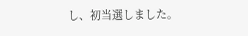し、初当選しました。